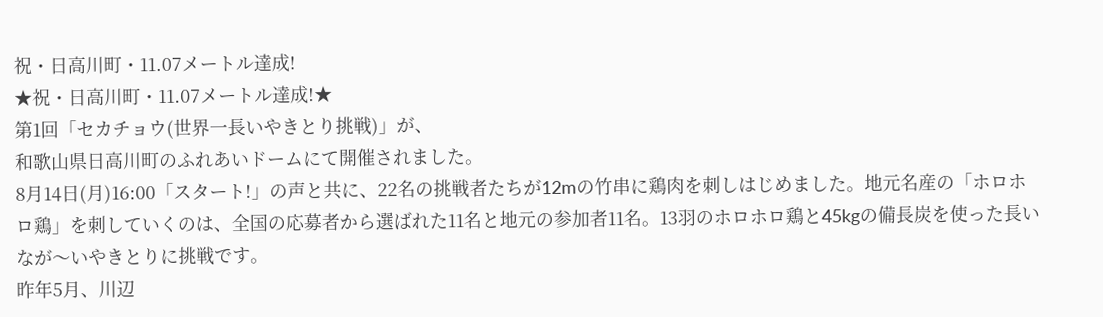祝・日高川町・11.07メートル達成!
★祝・日高川町・11.07メートル達成!★
第1回「セカチョウ(世界一長いやきとり挑戦)」が、
和歌山県日高川町のふれあいドームにて開催されました。
8月14日(月)16:00「スタート!」の声と共に、22名の挑戦者たちが12mの竹串に鶏肉を刺しはじめました。地元名産の「ホロホロ鶏」を刺していくのは、全国の応募者から選ばれた11名と地元の参加者11名。13羽のホロホロ鶏と45kgの備長炭を使った長いなが〜いやきとりに挑戦です。
昨年5月、川辺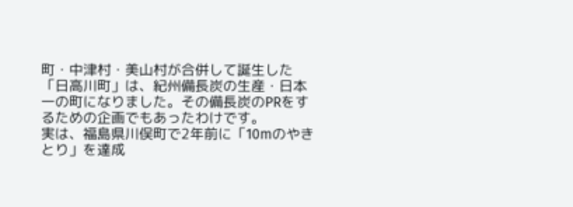町・中津村・美山村が合併して誕生した「日高川町」は、紀州備長炭の生産・日本一の町になりました。その備長炭のPRをするための企画でもあったわけです。
実は、福島県川俣町で2年前に「10mのやきとり」を達成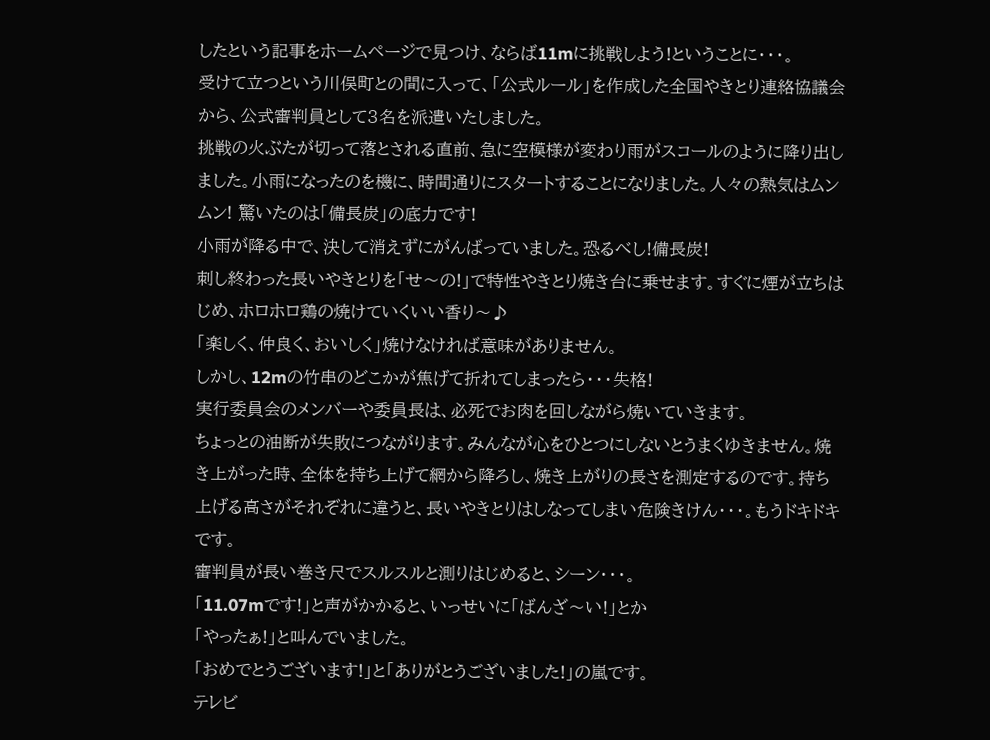したという記事をホームページで見つけ、ならば11mに挑戦しよう!ということに・・・。
受けて立つという川俣町との間に入って、「公式ルール」を作成した全国やきとり連絡協議会から、公式審判員として3名を派遣いたしました。
挑戦の火ぶたが切って落とされる直前、急に空模様が変わり雨がスコールのように降り出しました。小雨になったのを機に、時間通りにスタートすることになりました。人々の熱気はムンムン! 驚いたのは「備長炭」の底力です!
小雨が降る中で、決して消えずにがんばっていました。恐るべし!備長炭!
刺し終わった長いやきとりを「せ〜の!」で特性やきとり焼き台に乗せます。すぐに煙が立ちはじめ、ホロホロ鶏の焼けていくいい香り〜♪
「楽しく、仲良く、おいしく」焼けなければ意味がありません。
しかし、12mの竹串のどこかが焦げて折れてしまったら・・・失格!
実行委員会のメンバーや委員長は、必死でお肉を回しながら焼いていきます。
ちょっとの油断が失敗につながります。みんなが心をひとつにしないとうまくゆきません。焼き上がった時、全体を持ち上げて網から降ろし、焼き上がりの長さを測定するのです。持ち上げる高さがそれぞれに違うと、長いやきとりはしなってしまい危険きけん・・・。もうドキドキです。
審判員が長い巻き尺でスルスルと測りはじめると、シーン・・・。
「11.07mです!」と声がかかると、いっせいに「ばんざ〜い!」とか
「やったぁ!」と叫んでいました。
「おめでとうございます!」と「ありがとうございました!」の嵐です。
テレビ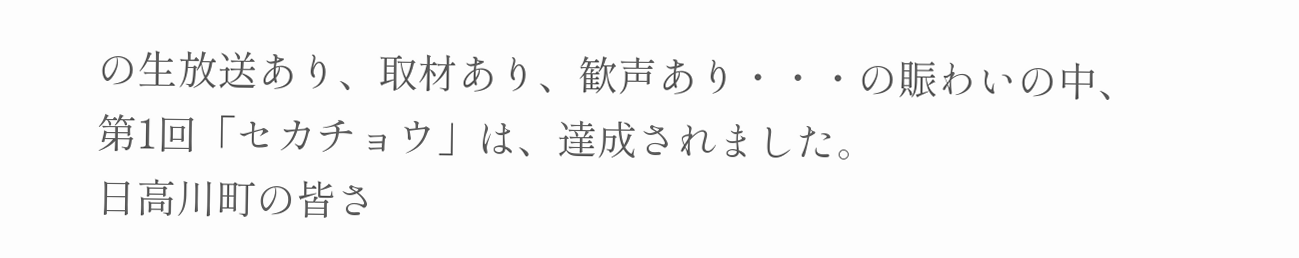の生放送あり、取材あり、歓声あり・・・の賑わいの中、
第1回「セカチョウ」は、達成されました。
日高川町の皆さ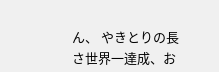ん、 やきとりの長さ世界一達成、お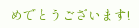めでとうございます!